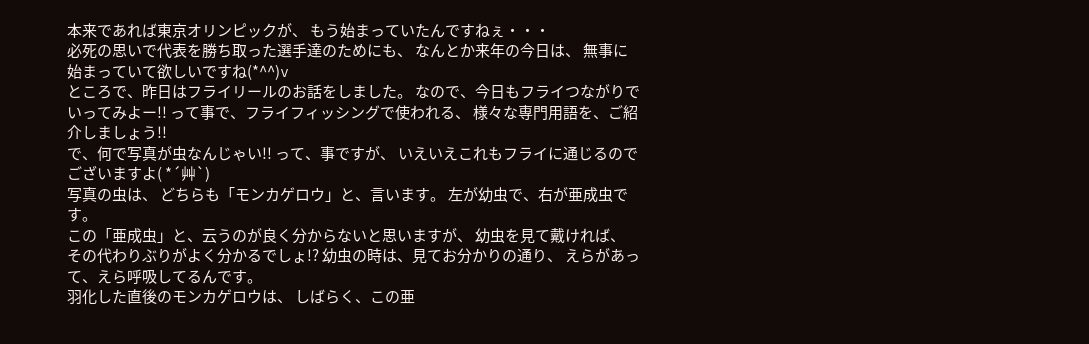本来であれば東京オリンピックが、 もう始まっていたんですねぇ・・・
必死の思いで代表を勝ち取った選手達のためにも、 なんとか来年の今日は、 無事に始まっていて欲しいですね(*^^)v
ところで、昨日はフライリールのお話をしました。 なので、今日もフライつながりでいってみよー!! って事で、フライフィッシングで使われる、 様々な専門用語を、ご紹介しましょう!!
で、何で写真が虫なんじゃい!! って、事ですが、 いえいえこれもフライに通じるのでございますよ( *´艸`)
写真の虫は、 どちらも「モンカゲロウ」と、言います。 左が幼虫で、右が亜成虫です。
この「亜成虫」と、云うのが良く分からないと思いますが、 幼虫を見て戴ければ、 その代わりぶりがよく分かるでしょ!? 幼虫の時は、見てお分かりの通り、 えらがあって、えら呼吸してるんです。
羽化した直後のモンカゲロウは、 しばらく、この亜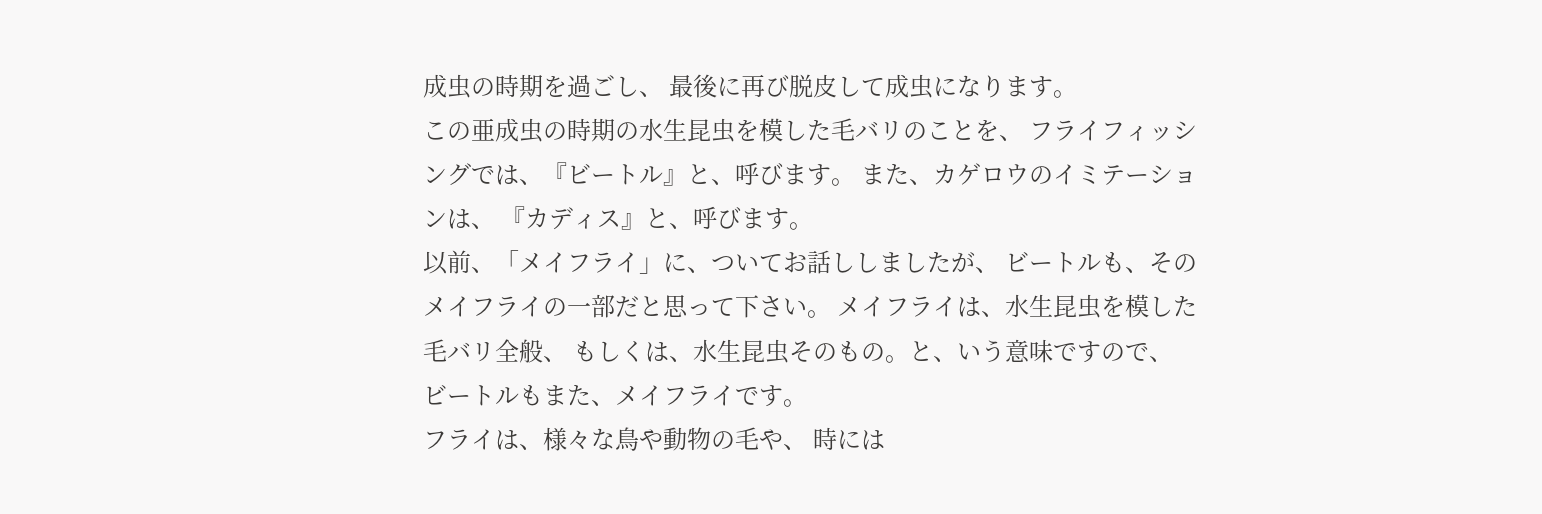成虫の時期を過ごし、 最後に再び脱皮して成虫になります。
この亜成虫の時期の水生昆虫を模した毛バリのことを、 フライフィッシングでは、『ビートル』と、呼びます。 また、カゲロウのイミテーションは、 『カディス』と、呼びます。
以前、「メイフライ」に、ついてお話ししましたが、 ビートルも、そのメイフライの一部だと思って下さい。 メイフライは、水生昆虫を模した毛バリ全般、 もしくは、水生昆虫そのもの。と、いう意味ですので、 ビートルもまた、メイフライです。
フライは、様々な鳥や動物の毛や、 時には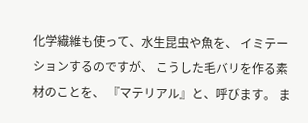化学繊維も使って、水生昆虫や魚を、 イミテーションするのですが、 こうした毛バリを作る素材のことを、 『マテリアル』と、呼びます。 ま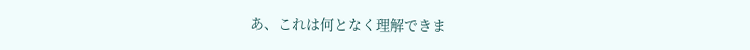あ、これは何となく理解できま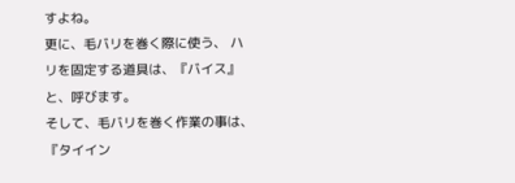すよね。
更に、毛バリを巻く際に使う、 ハリを固定する道具は、『バイス』と、呼びます。
そして、毛バリを巻く作業の事は、 『タイイン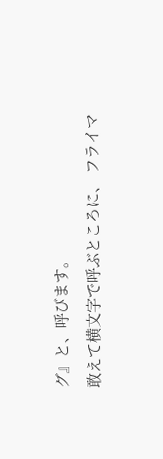グ』と、呼びます。
敢えて横文字で呼ぶところに、 フライマ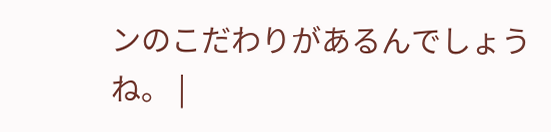ンのこだわりがあるんでしょうね。 |